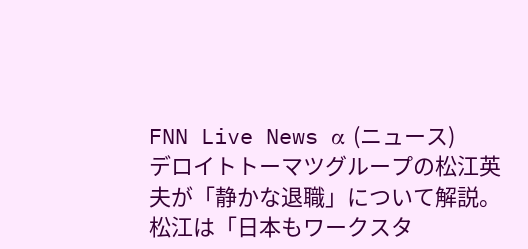FNN Live News α (ニュース)
デロイトトーマツグループの松江英夫が「静かな退職」について解説。松江は「日本もワークスタ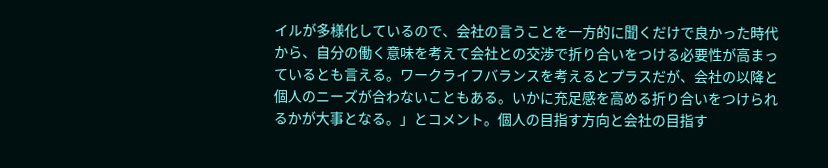イルが多様化しているので、会社の言うことを一方的に聞くだけで良かった時代から、自分の働く意味を考えて会社との交渉で折り合いをつける必要性が高まっているとも言える。ワークライフバランスを考えるとプラスだが、会社の以降と個人のニーズが合わないこともある。いかに充足感を高める折り合いをつけられるかが大事となる。」とコメント。個人の目指す方向と会社の目指す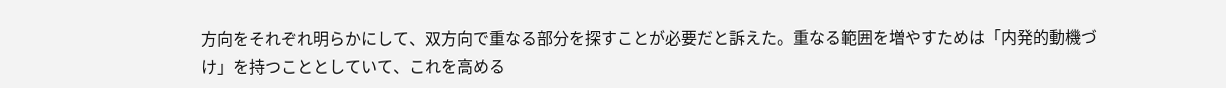方向をそれぞれ明らかにして、双方向で重なる部分を探すことが必要だと訴えた。重なる範囲を増やすためは「内発的動機づけ」を持つこととしていて、これを高める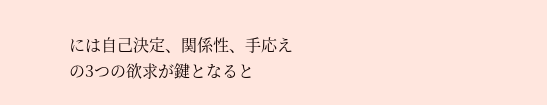には自己決定、関係性、手応えの3つの欲求が鍵となると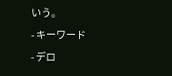いう。
- キーワード
- デロ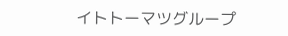イトトーマツグループ